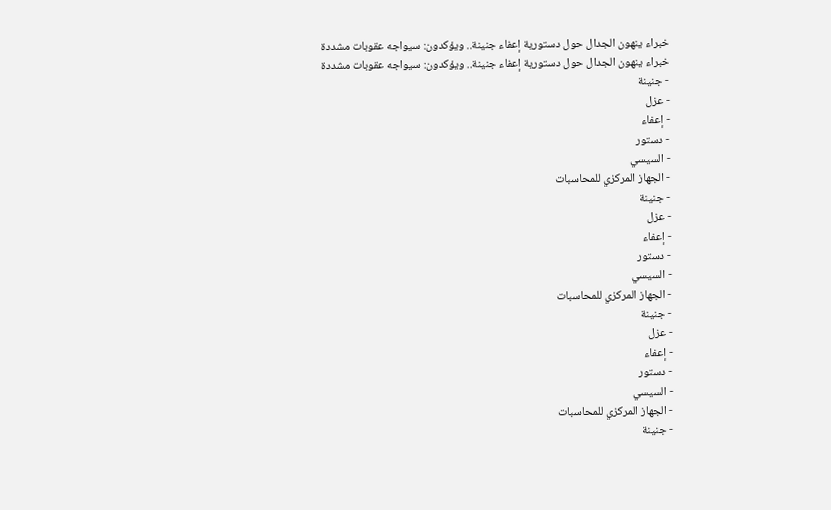خبراء ينهون الجدال حول دستورية إعفاء جنينة.. ويؤكدون: سيواجه عقوبات مشددة
خبراء ينهون الجدال حول دستورية إعفاء جنينة.. ويؤكدون: سيواجه عقوبات مشددة
- جنينة
- عزل
- إعفاء
- دستور
- السيسي
- الجهاز المركزي للمحاسبات
- جنينة
- عزل
- إعفاء
- دستور
- السيسي
- الجهاز المركزي للمحاسبات
- جنينة
- عزل
- إعفاء
- دستور
- السيسي
- الجهاز المركزي للمحاسبات
- جنينة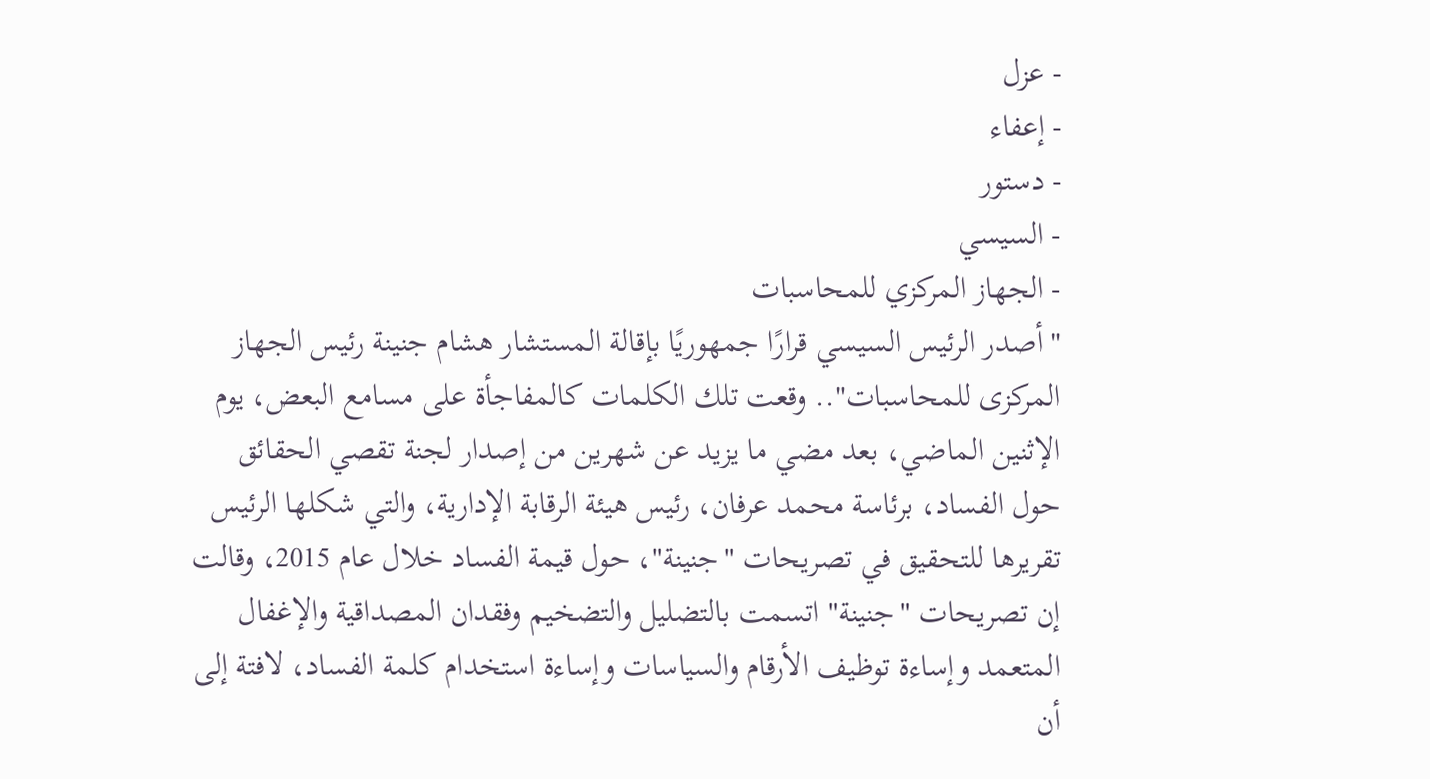- عزل
- إعفاء
- دستور
- السيسي
- الجهاز المركزي للمحاسبات
"أصدر الرئيس السيسي قرارًا جمهوريًا بإقالة المستشار هشام جنينة رئيس الجهاز المركزى للمحاسبات".. وقعت تلك الكلمات كالمفاجأة على مسامع البعض، يوم الإثنين الماضي، بعد مضي ما يزيد عن شهرين من إصدار لجنة تقصي الحقائق حول الفساد، برئاسة محمد عرفان، رئيس هيئة الرقابة الإدارية، والتي شكلها الرئيس تقريرها للتحقيق في تصريحات "جنينة"، حول قيمة الفساد خلال عام 2015، وقالت إن تصريحات "جنينة" اتسمت بالتضليل والتضخيم وفقدان المصداقية والإغفال المتعمد وإساءة توظيف الأرقام والسياسات وإساءة استخدام كلمة الفساد، لافتة إلى أن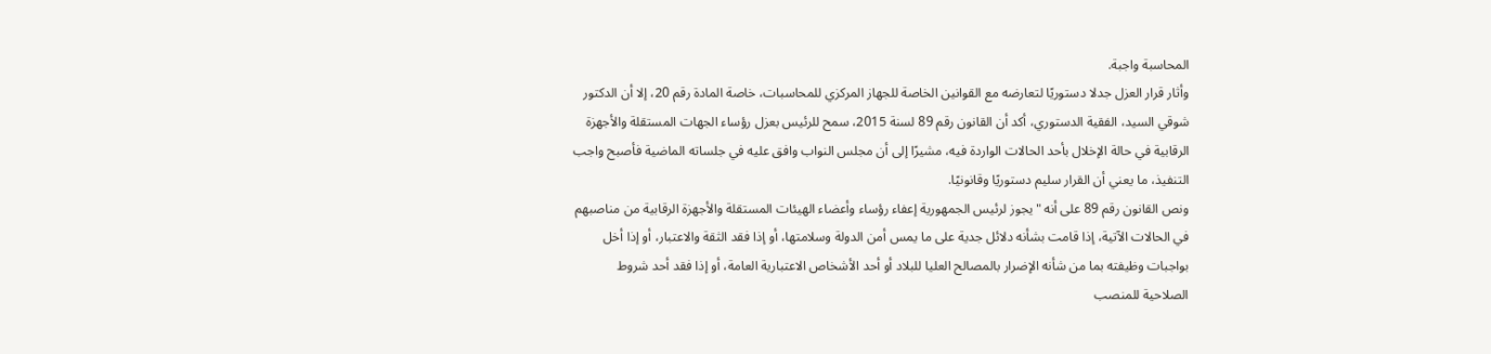المحاسبة واجبة.
وأثار قرار العزل جدلا دستوريًا لتعارضه مع القوانين الخاصة للجهاز المركزي للمحاسبات، خاصة المادة رقم 20، إلا أن الدكتور شوقي السيد، الفقية الدستوري، أكد أن القانون رقم 89 لسنة 2015، سمح للرئيس بعزل رؤساء الجهات المستقلة والأجهزة الرقابية في حالة الإخلال بأحد الحالات الواردة فيه، مشيرًا إلى أن مجلس النواب وافق عليه في جلساته الماضية فأصبح واجب التنفيذ، ما يعني أن القرار سليم دستوريًا وقانونيًا.
ونص القانون رقم 89 على أنه "يجوز لرئيس الجمهورية إعفاء رؤساء وأعضاء الهيئات المستقلة والأجهزة الرقابية من مناصبهم في الحالات الآتية، إذا قامت بشأنه دلائل جدية على ما يمس أمن الدولة وسلامتها، أو إذا فقد الثقة والاعتبار، أو إذا أخل بواجبات وظيفته بما من شأنه الإضرار بالمصالح العليا للبلاد أو أحد الأشخاص الاعتبارية العامة، أو إذا فقد أحد شروط الصلاحية للمنصب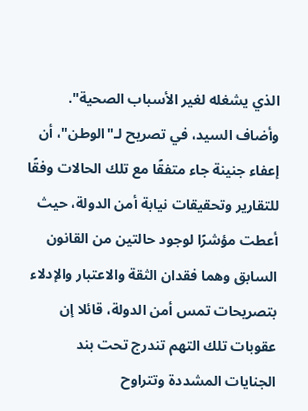الذي يشغله لغير الأسباب الصحية".
وأضاف السيد، في تصريح لـ"الوطن"، أن إعفاء جنينة جاء متفقًا مع تلك الحالات وفقًا للتقارير وتحقيقات نيابة أمن الدولة، حيث أعطت مؤشرًا لوجود حالتين من القانون السابق وهما فقدان الثقة والاعتبار والإدلاء بتصريحات تمس أمن الدولة، قائلا إن عقوبات تلك التهم تندرج تحت بند الجنايات المشددة وتتراوح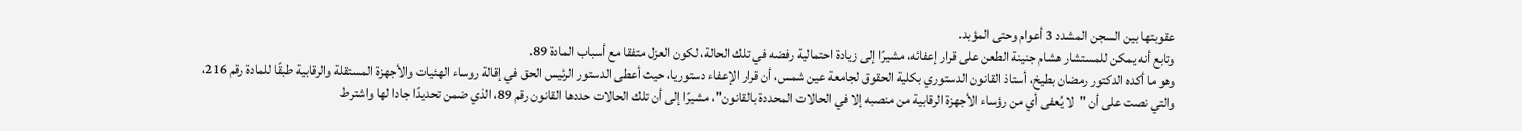عقوبتها بين السجن المشدد 3 أعوام وحتى المؤبد.
وتابع أنه يمكن للمستشار هشام جنينة الطعن على قرار إعفائه، مشيرًا إلى زيادة احتمالية رفضه في تلك الحالة، لكون العزل متفقا مع أسباب المادة 89.
وهو ما أكده الدكتور رمضان بطيخ، أستاذ القانون الدستوري بكلية الحقوق لجامعة عين شمس، أن قرار الإعفاء دستوريا، حيث أعطى الدستور الرئيس الحق في إقالة روساء الهئيات والأجهزة المستقلة والرقابية طبقًا للمادة رقم 216، والتي نصت على أن "لا يُعفى أي من رؤساء الأجهزة الرقابية من منصبه إلا في الحالات المحددة بالقانون"، مشيرًا إلى أن تلك الحالات حددها القانون رقم 89، الذي ضمن تحديدًا جادا لها واشترط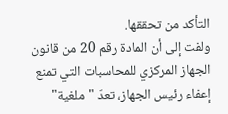التأكد من تحققها.
ولفت إلى أن المادة رقم 20 من قانون الجهاز المركزي للمحاسبات التي تمنع إعفاء رئيس الجهاز، تعدّ "ملغية"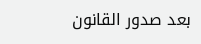بعد صدور القانون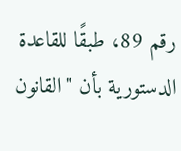رقم 89، طبقًا للقاعدة الدستورية بأن "القانون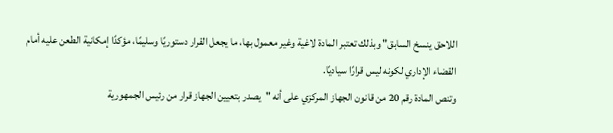اللاحق ينسخ السابق" وبذلك تعتبر المادة لاغية وغير معمول بها، ما يجعل القرار دستوريًا وسليمًا، مؤكدًا إمكانية الطعن عليه أمام القضاء الإداري لكونه ليس قرارًا سياديًا.
وتنص المادة رقم 20 من قانون الجهاز المركزي على أنه "يصدر بتعيين الجهاز قرار من رئيس الجمهورية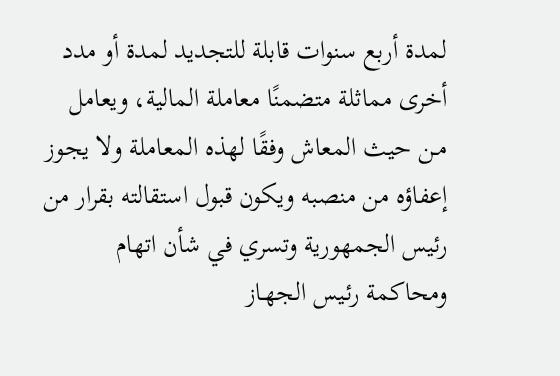لمدة أربع سنوات قابلة للتجديد لمدة أو مدد أخرى مماثلة متضمنًا معاملة المالية، ويعامل مـن حيث المعاش وفقًا لهذه المعاملة ولا يجوز إعفاؤه من منصبه ويكون قبول استقالته بقرار من رئيس الجمهورية وتسري في شأن اتهام ومحاكمة رئـيس الجهـاز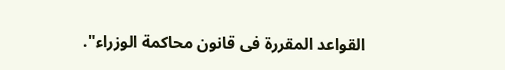القواعد المقررة فى قانون محاكمة الوزراء".